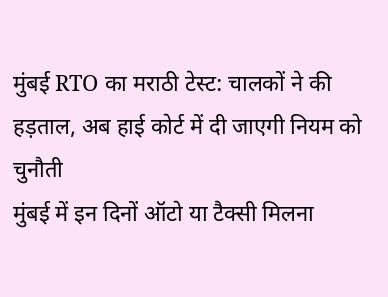मुंबई RTO का मराठी टेस्ट: चालकों ने की हड़ताल, अब हाई कोर्ट में दी जाएगी नियम को चुनौती
मुंबई में इन दिनों ऑटो या टैक्सी मिलना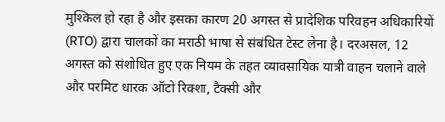मुश्किल हो रहा है और इसका कारण 20 अगस्त से प्रादेशिक परिवहन अधिकारियों (RTO) द्वारा चालकों का मराठी भाषा से संबंधित टेस्ट लेना है। दरअसल, 12 अगस्त को संशोधित हुए एक नियम के तहत व्यावसायिक यात्री वाहन चलाने वाले और परमिट धारक ऑटो रिक्शा, टैक्सी और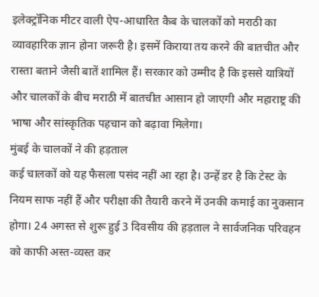इलेक्ट्रॉनिक मीटर वाली ऐप-आधारित कैब के चालकों को मराठी का व्यावहारिक ज्ञान होना जरूरी है। इसमें किराया तय करने की बातचीत और रास्ता बताने जैसी बातें शामिल हैं। सरकार को उम्मीद है कि इससे यात्रियों और चालकों के बीच मराठी में बातचीत आसान हो जाएगी और महाराष्ट्र की भाषा और सांस्कृतिक पहचान को बढ़ावा मिलेगा।
मुंबई के चालकों ने की हड़ताल
कई चालकों को यह फैसला पसंद नहीं आ रहा है। उन्हें डर है कि टेस्ट के नियम साफ नहीं हैं और परीक्षा की तैयारी करने में उनकी कमाई का नुकसान होगा। 24 अगस्त से शुरू हुई 3 दिवसीय की हड़ताल ने सार्वजनिक परिवहन को काफी अस्त-व्यस्त कर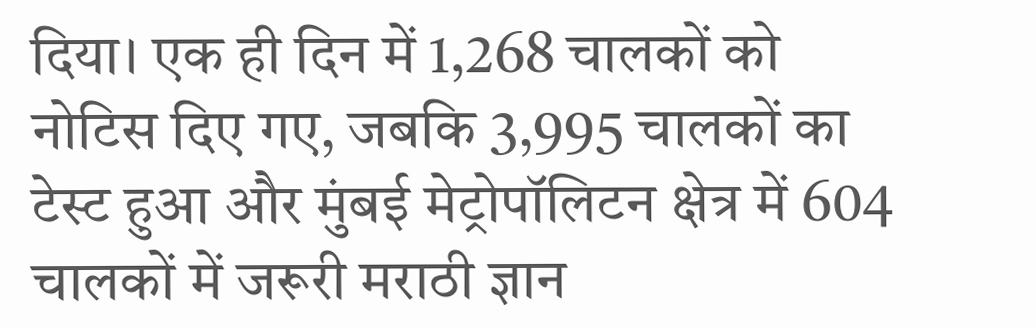दिया। एक ही दिन में 1,268 चालकों को नोटिस दिए गए, जबकि 3,995 चालकों का टेस्ट हुआ और मुंबई मेट्रोपॉलिटन क्षेत्र में 604 चालकों में जरूरी मराठी ज्ञान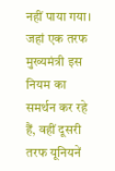नहीं पाया गया। जहां एक तरफ मुख्यमंत्री इस नियम का समर्थन कर रहे हैं, वहीं दूसरी तरफ यूनियनें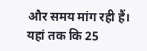और समय मांग रही हैं। यहां तक कि 25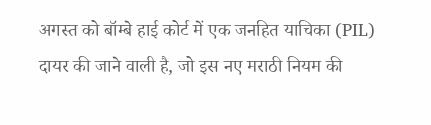अगस्त को बॉम्बे हाई कोर्ट में एक जनहित याचिका (PIL) दायर की जाने वाली है, जो इस नए मराठी नियम की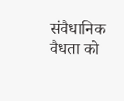संवैधानिक वैधता को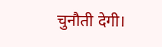चुनौती देगी।